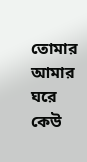তোমার আমার ঘরে কেউ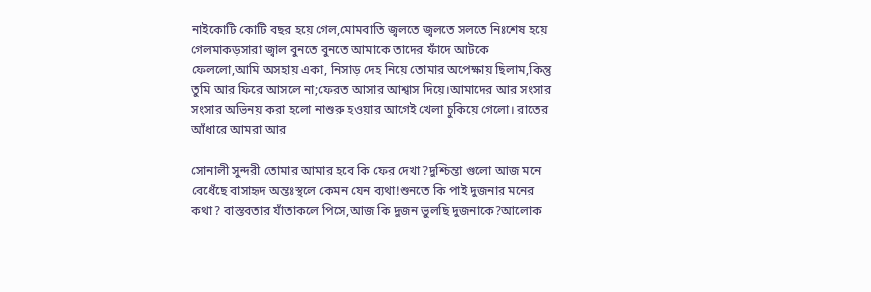নাইকোটি কোটি বছর হয়ে গেল,মোমবাতি জ্বলতে জ্বলতে সলতে নিঃশেষ হয়ে গেলমাকড়সারা জ্বাল বুনতে বুনতে আমাকে তাদের ফাঁদে আটকে ফেললো,আমি অসহায় একা, নিসাড় দেহ নিয়ে তোমার অপেক্ষায় ছিলাম,কিন্তু তুমি আর ফিরে আসলে না;ফেরত আসার আশ্বাস দিয়ে।আমাদের আর সংসার সংসার অভিনয় করা হলো নাশুরু হওয়ার আগেই খেলা চুকিয়ে গেলো। রাতের আঁধারে আমরা আর

সোনালী সুন্দরী তোমার আমার হবে কি ফের দেখা?দুশ্চিন্তা গুলো আজ মনে বেধেঁছে বাসাহৃদ অন্তঃস্থলে কেমন যেন ব্যথা!শুনতে কি পাই দুজনার মনের কথা? বাস্তবতার যাঁতাকলে পিসে,আজ কি দুজন ভুলছি দুজনাকে?আলোক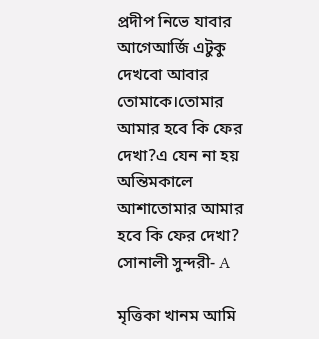প্রদীপ নিভে যাবার আগেআর্জি এটুকু দেখবো আবার তোমাকে।তোমার আমার হবে কি ফের দেখা?এ যেন না হয় অন্তিমকালে আশাতোমার আমার হবে কি ফের দেখা? সোনালী সুন্দরী- A

মৃত্তিকা খানম আমি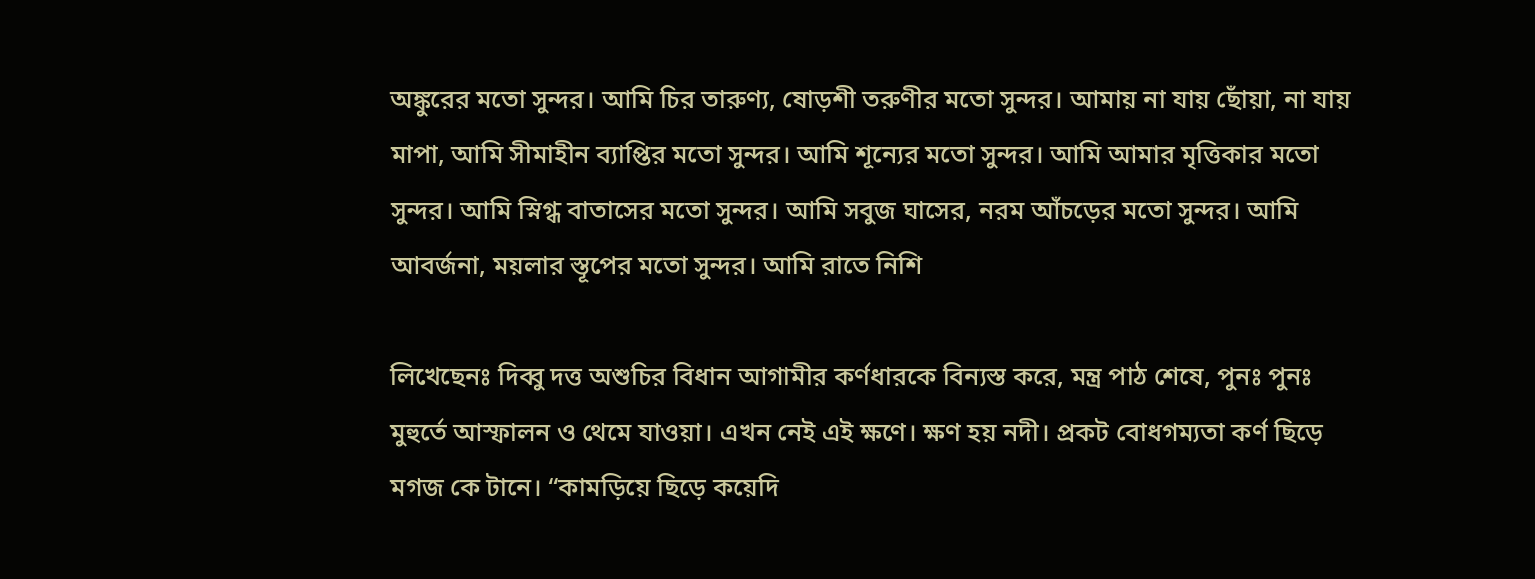অঙ্কুরের মতো সুন্দর। আমি চির তারুণ্য, ষোড়শী তরুণীর মতো সুন্দর। আমায় না যায় ছোঁয়া, না যায় মাপা, আমি সীমাহীন ব্যাপ্তির মতো সুন্দর। আমি শূন্যের মতো সুন্দর। আমি আমার মৃত্তিকার মতো সুন্দর। আমি স্নিগ্ধ বাতাসের মতো সুন্দর। আমি সবুজ ঘাসের, নরম আঁচড়ের মতো সুন্দর। আমি আবর্জনা, ময়লার স্তূপের মতো সুন্দর। আমি রাতে নিশি

লিখেছেনঃ দিব্বু দত্ত অশুচির বিধান আগামীর কর্ণধারকে বিন্যস্ত করে, মন্ত্র পাঠ শেষে, পুনঃ পুনঃ মুহুর্তে আস্ফালন ও থেমে যাওয়া। এখন নেই এই ক্ষণে। ক্ষণ হয় নদী। প্রকট বোধগম্যতা কর্ণ ছিড়ে মগজ কে টানে। “কামড়িয়ে ছিড়ে কয়েদি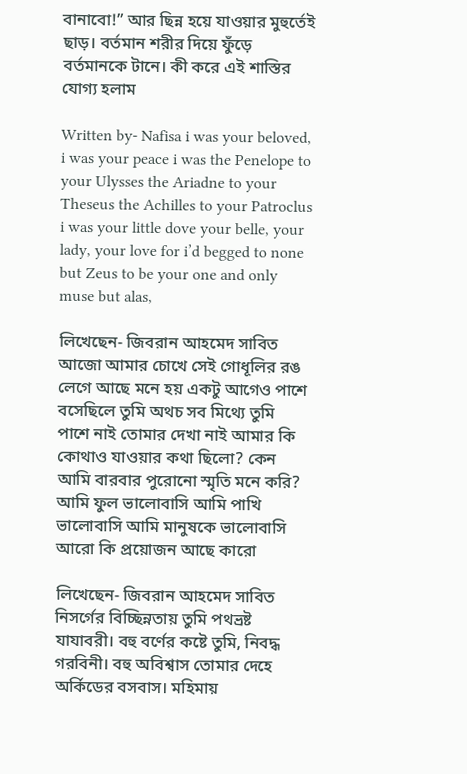বানাবো!” আর ছিন্ন হয়ে যাওয়ার মুহুর্তেই ছাড়। বর্তমান শরীর দিয়ে ফুঁড়ে বর্তমানকে টানে। কী করে এই শাস্তির যোগ্য হলাম

Written by- Nafisa i was your beloved, i was your peace i was the Penelope to your Ulysses the Ariadne to your Theseus the Achilles to your Patroclus i was your little dove your belle, your lady, your love for i’d begged to none but Zeus to be your one and only muse but alas,

লিখেছেন- জিবরান আহমেদ সাবিত আজো আমার চোখে সেই গোধূলির রঙ লেগে আছে মনে হয় একটু আগেও পাশে বসেছিলে তুমি অথচ সব মিথ্যে তুমি পাশে নাই তোমার দেখা নাই আমার কি কোথাও যাওয়ার কথা ছিলো? কেন আমি বারবার পুরোনো স্মৃতি মনে করি? আমি ফুল ভালোবাসি আমি পাখি ভালোবাসি আমি মানুষকে ভালোবাসি আরো কি প্রয়োজন আছে কারো

লিখেছেন- জিবরান আহমেদ সাবিত নিসর্গের বিচ্ছিন্নতায় তুমি পথভ্রষ্ট যাযাবরী। বহু বর্ণের কষ্টে তুমি, নিবদ্ধ গরবিনী। বহু অবিশ্বাস তোমার দেহে অর্কিডের বসবাস। মহিমায়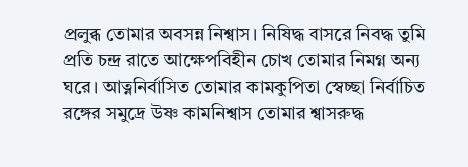প্রলুব্ধ তোমার অবসন্ন নিশ্বাস। নিষিদ্ধ বাসরে নিবদ্ধ তুমি প্রতি চন্দ্র রাতে আক্ষেপবিহীন চোখ তোমার নিমগ্ন অন্য ঘরে। আত্ননির্বাসিত তোমার কামকুপিতা স্বেচ্ছা নির্বাচিত রঙ্গের সমুদ্রে উষ্ণ কামনিশ্বাস তোমার শ্বাসরুদ্ধ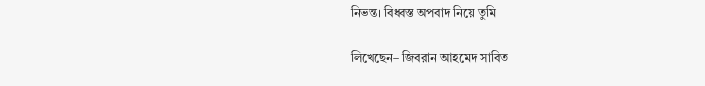নিভন্ত। বিধ্বস্ত অপবাদ নিয়ে তুমি

লিখেছেন– জিবরান আহমেদ সাবিত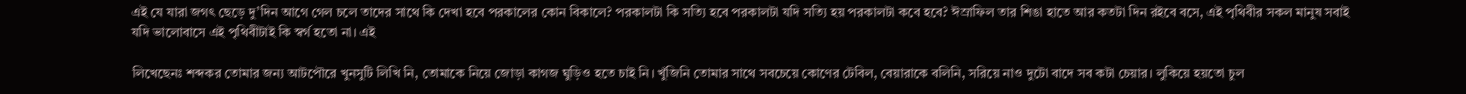এই যে যারা জগৎ ছেড়ে দু’দিন আগে গেল চলে তাদের সাথে কি দেখা হবে পরকালের কোন বিকালে? পরকালটা কি সত্যি হবে পরকালটা যদি সত্যি হয় পরকালটা কবে হবে? ঈস্রাফিল তার শিঙা হাতে আর কতটা দিন রইবে বসে, এই পৃথিবীর সকল মানুষ সবাই যদি ভালোবাসে এই পৃথিবীটাই কি স্বর্গ হতো না। এই

লিখেছেনঃ শব্দকর তোমার জন্য আটপৌরে খুনসুটি লিখি নি, তোমাকে নিয়ে জোড়া কাগজ ঘুড়িও হতে চাই নি। খুঁজিনি তোমার সাথে সবচেয়ে কোণের টেবিল, বেয়ারাকে বলিনি, সরিয়ে নাও দুটো বাদে সব কটা চেয়ার। লুকিয়ে হয়তো চুল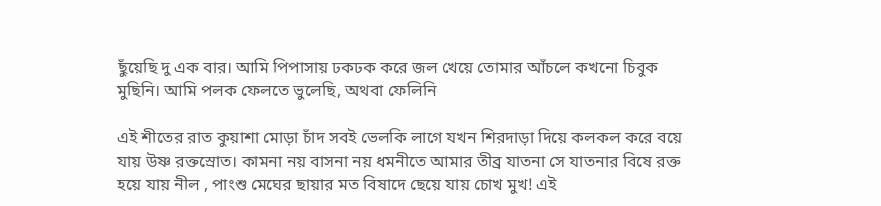ছুঁয়েছি দু এক বার। আমি পিপাসায় ঢকঢক করে জল খেয়ে তোমার আঁচলে কখনো চিবুক মুছিনি। আমি পলক ফেলতে ভুলেছি, অথবা ফেলিনি

এই শীতের রাত কুয়াশা মোড়া চাঁদ সবই ভেলকি লাগে যখন শিরদাড়া দিয়ে কলকল করে বয়ে যায় উষ্ণ রক্তস্রোত। কামনা নয় বাসনা নয় ধমনীতে আমার তীব্র যাতনা সে যাতনার বিষে রক্ত হয়ে যায় নীল , পাংশু মেঘের ছায়ার মত বিষাদে ছেয়ে যায় চোখ মুখ! এই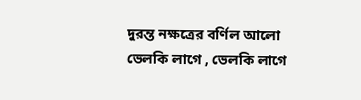দুরন্ত নক্ষত্রের বর্ণিল আলো ভেলকি লাগে , ভেলকি লাগে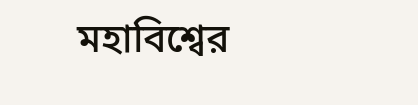মহাবিশ্বের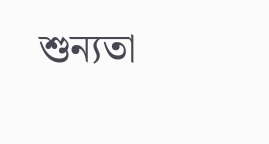শুন্যতা